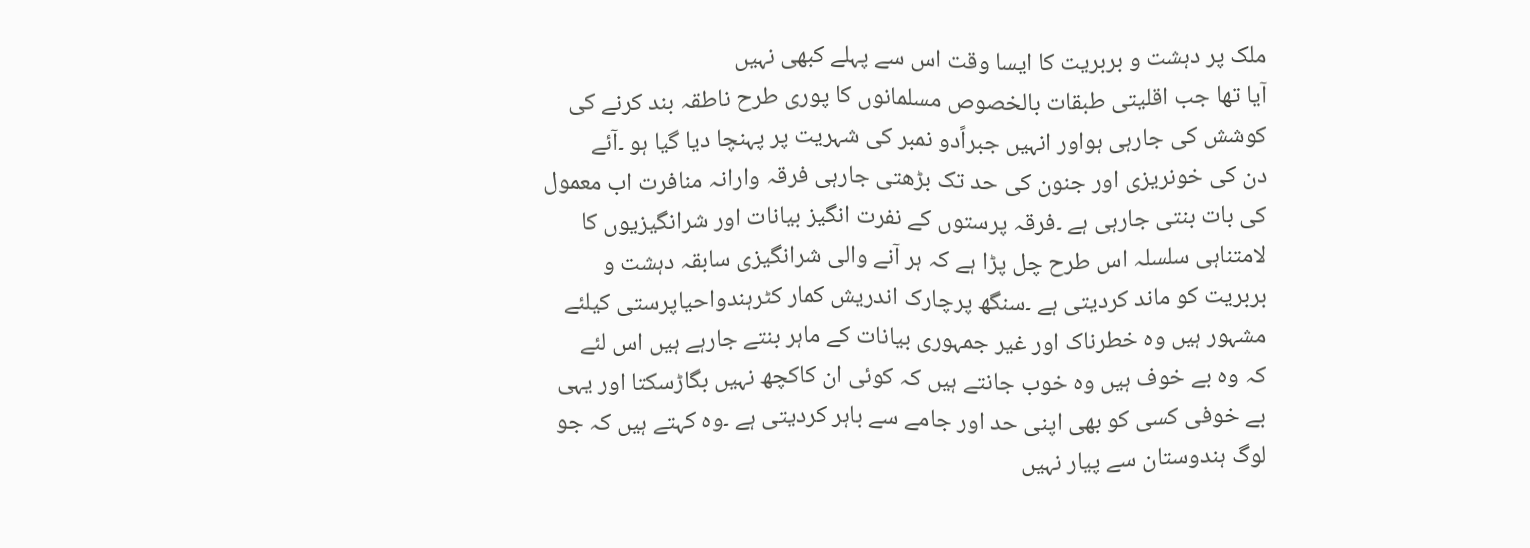ملک پر دہشت و بربریت کا ایسا وقت اس سے پہلے کبھی نہیں
آیا تھا جب اقلیتی طبقات بالخصوص مسلمانوں کا پوری طرح ناطقہ بند کرنے کی
کوشش کی جارہی ہواور انہیں جبراًدو نمبر کی شہریت پر پہنچا دیا گیا ہو ۔آئے
دن کی خونریزی اور جنون کی حد تک بڑھتی جارہی فرقہ وارانہ منافرت اب معمول
کی بات بنتی جارہی ہے ۔فرقہ پرستوں کے نفرت انگیز بیانات اور شرانگیزیوں کا
لامتناہی سلسلہ اس طرح چل پڑا ہے کہ ہر آنے والی شرانگیزی سابقہ دہشت و
بربریت کو ماند کردیتی ہے ۔سنگھ پرچارک اندریش کمار کٹرہندواحیاپرستی کیلئے
مشہور ہیں وہ خطرناک اور غیر جمہوری بیانات کے ماہر بنتے جارہے ہیں اس لئے
کہ وہ بے خوف ہیں وہ خوب جانتے ہیں کہ کوئی ان کاکچھ نہیں بگاڑسکتا اور یہی
بے خوفی کسی کو بھی اپنی حد اور جامے سے باہر کردیتی ہے ۔وہ کہتے ہیں کہ جو
لوگ ہندوستان سے پیار نہیں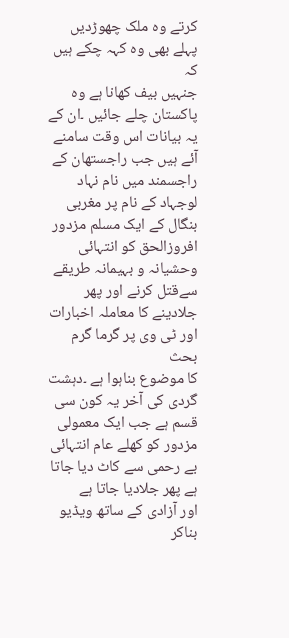کرتے وہ ملک چھوڑدیں پہلے بھی وہ کہہ چکے ہیں کہ
جنہیں بیف کھانا ہے وہ پاکستان چلے جائیں ۔ان کے یہ بیانات اس وقت سامنے
آئے ہیں جب راجستھان کے راجسمند میں نام نہاد لوجہاد کے نام پر مغربی
بنگال کے ایک مسلم مزدور افروزالحق کو انتہائی وحشیانہ و بہیمانہ طریقے
سےقتل کرنے اور پھر جلادینے کا معاملہ اخبارات اور ٹی وی پر گرما گرم بحث
کا موضوع بناہوا ہے ۔دہشت گردی کی آخر یہ کون سی قسم ہے جب ایک معمولی
مزدور کو کھلے عام انتہائی بے رحمی سے کاٹ دیا جاتا ہے پھر جلادیا جاتا ہے
اور آزادی کے ساتھ ویڈیو بناکر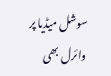سوشل میڈیا پر وائرل بھی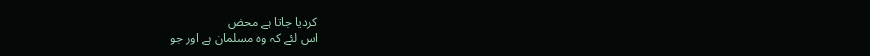کردیا جاتا ہے محض
اس لئے کہ وہ مسلمان ہے اور جو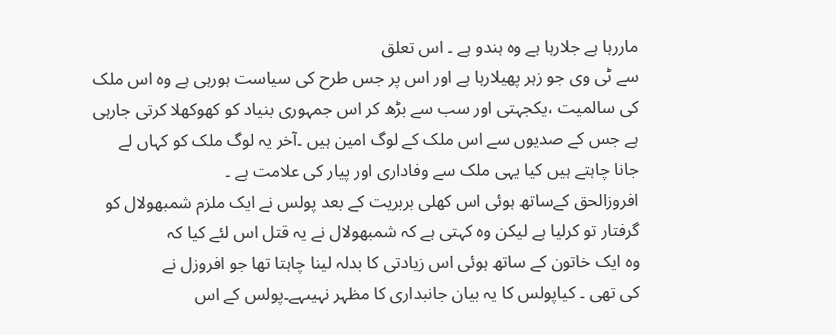ماررہا ہے جلارہا ہے وہ ہندو ہے ۔ اس تعلق
سے ٹی وی جو زہر پھیلارہا ہے اور اس پر جس طرح کی سیاست ہورہی ہے وہ اس ملک
کی سالمیت ،یکجہتی اور سب سے بڑھ کر اس جمہوری بنیاد کو کھوکھلا کرتی جارہی
ہے جس کے صدیوں سے اس ملک کے لوگ امین ہیں ۔آخر یہ لوگ ملک کو کہاں لے
جانا چاہتے ہیں کیا یہی ملک سے وفاداری اور پیار کی علامت ہے ۔
افروزالحق کےساتھ ہوئی اس کھلی بربریت کے بعد پولس نے ایک ملزم شمبھولال کو
گرفتار تو کرلیا ہے لیکن وہ کہتی ہے کہ شمبھولال نے یہ قتل اس لئے کیا کہ
وہ ایک خاتون کے ساتھ ہوئی اس زیادتی کا بدلہ لینا چاہتا تھا جو افروزل نے
کی تھی ۔ کیاپولس کا یہ بیان جانبداری کا مظہر نہیںہے۔پولس کے اس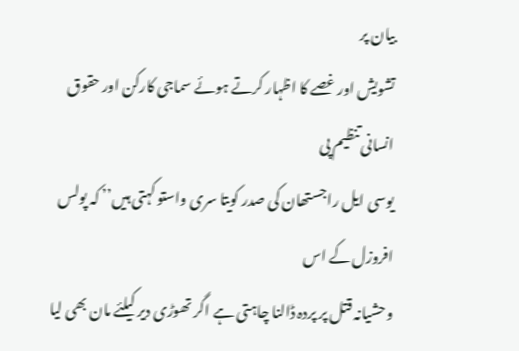بیان پر
تشویش اور غصے کا اظہار کرتے ہوئے سماجی کارکن اور حقوق انسانی تنظیم پی
یوسی ایل راجستھان کی صدر کویتا سری واستو کہتی ہیں’’ کہ پولس افروزل کے اس
وحشیانہ قتل پر پردہ ڈالنا چاہتی ہے اگر تھوڑی دیر کیلئے مان بھی لیا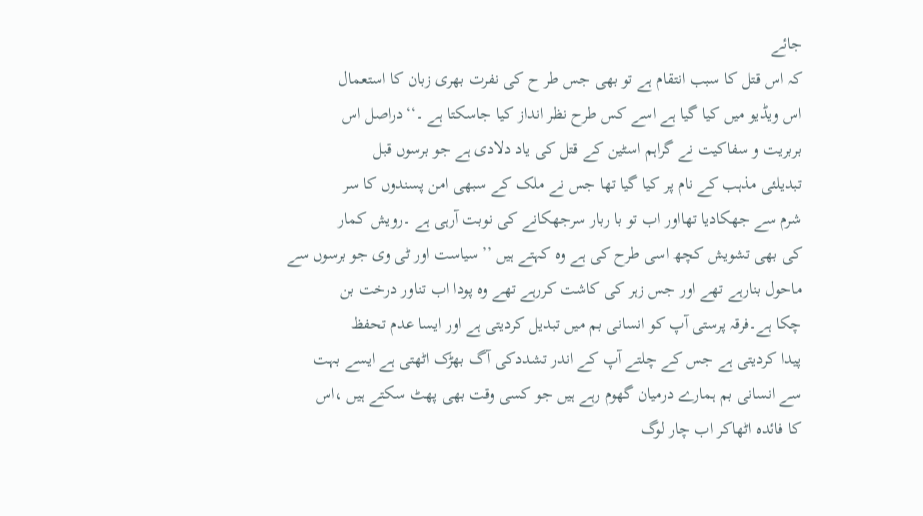جائے
کہ اس قتل کا سبب انتقام ہے تو بھی جس طر ح کی نفرت بھری زبان کا استعمال
اس ویڈیو میں کیا گیا ہے اسے کس طرح نظر انداز کیا جاسکتا ہے ۔‘‘دراصل اس
بربریت و سفاکیت نے گراہم اسٹین کے قتل کی یاد دلادی ہے جو برسوں قبل
تبدیلئی مذہب کے نام پر کیا گیا تھا جس نے ملک کے سبھی امن پسندوں کا سر
شرم سے جھکادیا تھااور اب تو با ربار سرجھکانے کی نوبت آرہی ہے ۔رویش کمار
کی بھی تشویش کچھ اسی طرح کی ہے وہ کہتے ہیں ’’سیاست اور ٹی وی جو برسوں سے
ماحول بنارہے تھے اور جس زہر کی کاشت کررہے تھے وہ پودا اب تناور درخت بن
چکا ہے۔فرقہ پرستی آپ کو انسانی بم میں تبدیل کردیتی ہے اور ایسا عدم تحفظ
پیدا کردیتی ہے جس کے چلتے آپ کے اندر تشددکی آگ بھڑک اٹھتی ہے ایسے بہت
سے انسانی بم ہمارے درمیان گھوم رہے ہیں جو کسی وقت بھی پھٹ سکتے ہیں ،اس
کا فائدہ اٹھاکر اب چار لوگ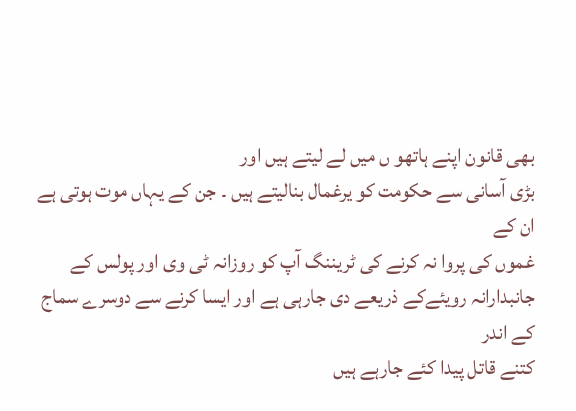بھی قانون اپنے ہاتھو ں میں لے لیتے ہیں اور
بڑی آسانی سے حکومت کو یرغمال بنالیتے ہیں ۔ جن کے یہاں موت ہوتی ہے ان کے
غموں کی پروا نہ کرنے کی ٹریننگ آپ کو روزانہ ٹی وی اور پولس کے
جانبدارانہ رویئےکے ذریعے دی جارہی ہے اور ایسا کرنے سے دوسرے سماج کے اندر
کتنے قاتل پیدا کئے جارہے ہیں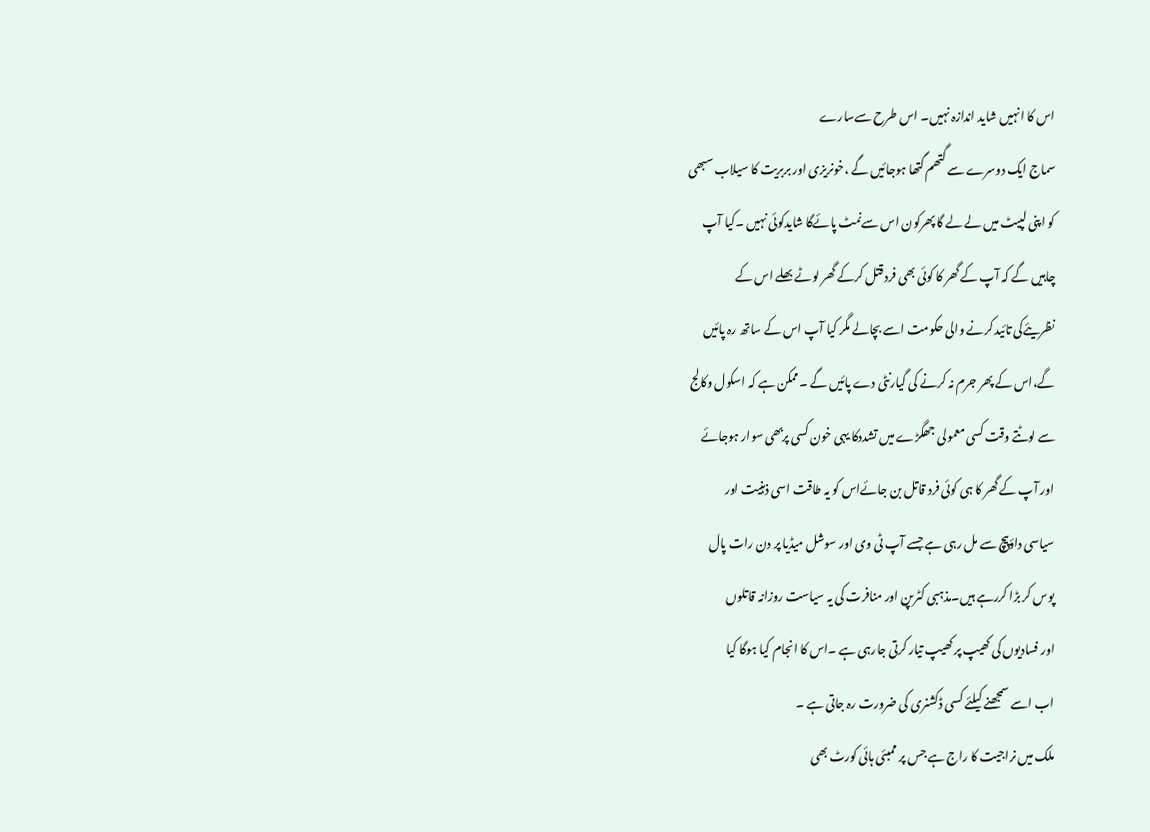اس کا انہیں شاید اندازہ نہیں۔ اس طرح سےسارے
سماج ایک دوسرے سے گتھم گتھا ہوجائیں گے ،خونریزی اور بربریت کا سیلاب سبھی
کو اپنی لپیٹ میں لے لے گا پھرکون اس سےنمٹ پائےگا شایدکوئی نہیں ۔کیا آپ
چاہیں گے کہ آپ کے گھر کا کوئی بھی فرد قتل کرکے گھر لوٹے بھلے اس کے
نظریئےکی تائید کرنے والی حکومت اسے بچالے مگر کیا آپ اس کے ساتھ رہ پائیں
گے،اس کے پھر جرم نہ کرنے کی گیارنٹی دے پائیں گے ۔ممکن ہے کہ اسکول وکالج
سے لوٹتے وقت کسی معمولی جھگڑے میں تشددکا یہی خون کسی پربھی سوار ہوجائے
اور آپ کے گھر کا ہی کوئی فرد قاتل بن جائےاس کو یہ طاقت اسی ذہنیت اور
سیاسی داؤپیچ سے مل رہی ہے جسے آپ ٹی وی اور سوشل میڈیا پر دن رات پال
پوس کر بڑا کررہے ہیں۔مذہبی کٹرپن اور منافرت کی یہ سیاست روزانہ قاتلوں
اور فسادیوں کی کھیپ پر کھیپ تیار کرتی جارہی ہے ۔اس کا انجام کیا ہوگا کیا
اب اسے سمجھنے کیلئے کسی ڈکشنری کی ضرورت رہ جاتی ہے ۔
ملک میں نراجیت کا راج ہے جس پر ممبئی ہائی کورٹ بھی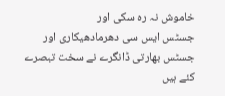خاموش نہ رہ سکی اور
جسٹس ایس سی دھرمادھیکاری اور جسٹس بھارتی ڈانگرے نے سخت تبصرے کئے ہیں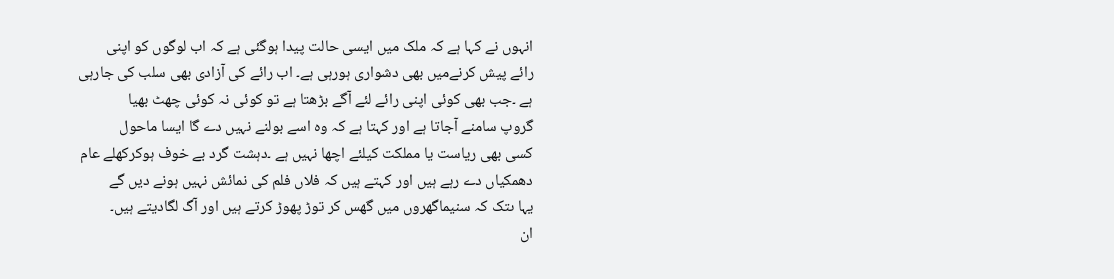انہوں نے کہا ہے کہ ملک میں ایسی حالت پیدا ہوگئی ہے کہ اب لوگوں کو اپنی
رائے پیش کرنےمیں بھی دشواری ہورہی ہے۔ اب رائے کی آزادی بھی سلب کی جارہی
ہے ۔جب بھی کوئی اپنی رائے لئے آگے بڑھتا ہے تو کوئی نہ کوئی چھٹ بھیا
گروپ سامنے آجاتا ہے اور کہتا ہے کہ وہ اسے بولنے نہیں دے گا ایسا ماحول
کسی بھی ریاست یا مملکت کیلئے اچھا نہیں ہے ۔دہشت گرد بے خوف ہوکرکھلے عام
دھمکیاں دے رہے ہیں اور کہتے ہیں کہ فلاں فلم کی نمائش نہیں ہونے دیں گے
یہا ںتک کہ سنیماگھروں میں گھس کر توڑ پھوڑ کرتے ہیں اور آگ لگادیتے ہیں۔
ان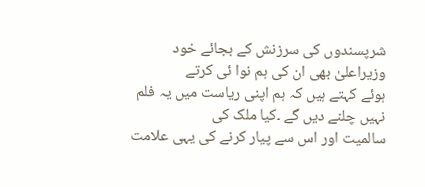شرپسندوں کی سرزنش کے بجائے خود وزیراعلیٰ بھی ان کی ہم نوا ئی کرتے
ہوئے کہتے ہیں کہ ہم اپنی ریاست میں یہ فلم نہیں چلنے دیں گے ۔کیا ملک کی
سالمیت اور اس سے پیار کرنے کی یہی علامت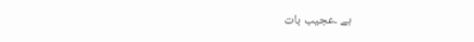ہے ۔عجیب بات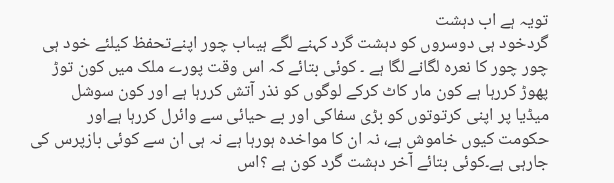تویہ ہے اب دہشت
گردخود ہی دوسروں کو دہشت گرد کہنے لگے ہیںاب چور اپنےتحفظ کیلئے خود ہی
چور چور کا نعرہ لگانے لگا ہے ۔ کوئی بتائے کہ اس وقت پورے ملک میں کون توڑ
پھوڑ کررہا ہے کون مار کاٹ کرکے لوگوں کو نذر آتش کررہا ہے اور کون سوشل
میڈیا پر اپنی کرتوتوں کو بڑی سفاکی اور بے حیائی سے وائرل کررہا ہےاور
حکومت کیوں خاموش ہے، نہ ان کا مواخدہ ہورہا ہے نہ ہی ان سے کوئی بازپرس کی
جارہی ہے۔کوئی بتائے آخر دہشت گرد کون ہے ؟اس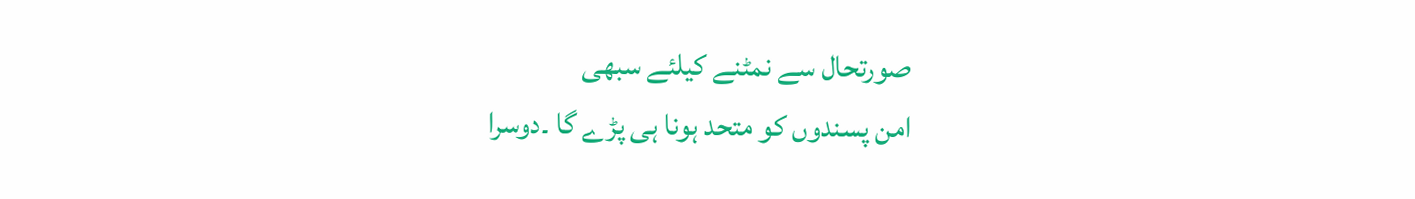صورتحال سے نمٹنے کیلئے سبھی
امن پسندوں کو متحد ہونا ہی پڑے گا ۔دوسرا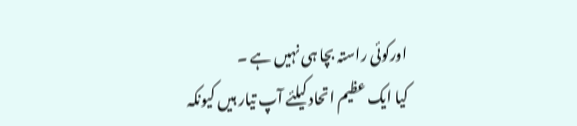اورکوئی راستہ بچا ہی نہیں ہے ۔
کیا ایک عظیم اتحاد کیلئے آپ تیار ہیں کیونکہ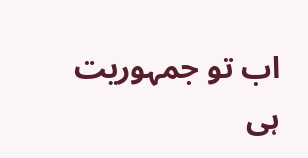اب تو جمہوریت ہی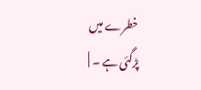خطرے میں
پڑگئی ہے ۔ |